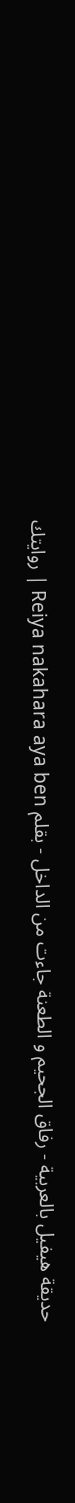حديقة هيفيل بالعربية - رفاق الجحيم و الطعنة جاءت من الداخل - بقلم Reiya nakahara aya ben | روايتك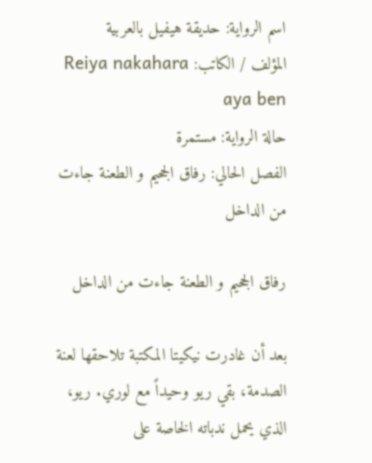اسم الرواية: حديقة هيفيل بالعربية
المؤلف / الكاتب: Reiya nakahara aya ben
حالة الرواية: مستمرة
الفصل الحالي: رفاق الجحيم و الطعنة جاءت من الداخل

رفاق الجحيم و الطعنة جاءت من الداخل

بعد أن غادرت نيكيتا المكتبة تلاحقها لعنة الصدمة، بقي ريو وحيداً مع لوري. ريو، الذي يحمل ندباته الخاصة على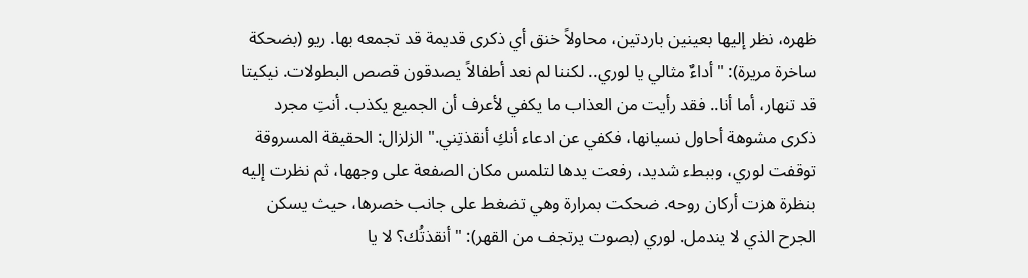ظهره، نظر إليها بعينين باردتين، محاولاً خنق أي ذكرى قديمة قد تجمعه بها. ريو (بضحكة ساخرة مريرة): "أداءٌ مثالي يا لوري.. لكننا لم نعد أطفالاً يصدقون قصص البطولات. نيكيتا قد تنهار، أما أنا.. فقد رأيت من العذاب ما يكفي لأعرف أن الجميع يكذب. أنتِ مجرد ذكرى مشوهة أحاول نسيانها، فكفي عن ادعاء أنكِ أنقذتِني." الزلزال: الحقيقة المسروقة توقفت لوري، وببطء شديد، رفعت يدها لتلمس مكان الصفعة على وجهها، ثم نظرت إليه بنظرة هزت أركان روحه. ضحكت بمرارة وهي تضغط على جانب خصرها، حيث يسكن الجرح الذي لا يندمل. لوري (بصوت يرتجف من القهر): "أنقذتُك؟ لا يا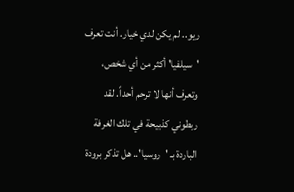ريو.. لم يكن لدي خيار. أنت تعرف 'سيلفيا' أكثر من أي شخص، وتعرف أنها لا ترحم أحداً. لقد ربطوني كذبيحة في تلك الغرفة الباردة بـ 'روسيا'.. هل تذكر برودة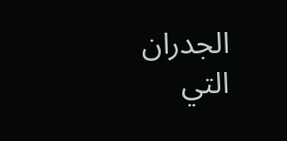الجدران التي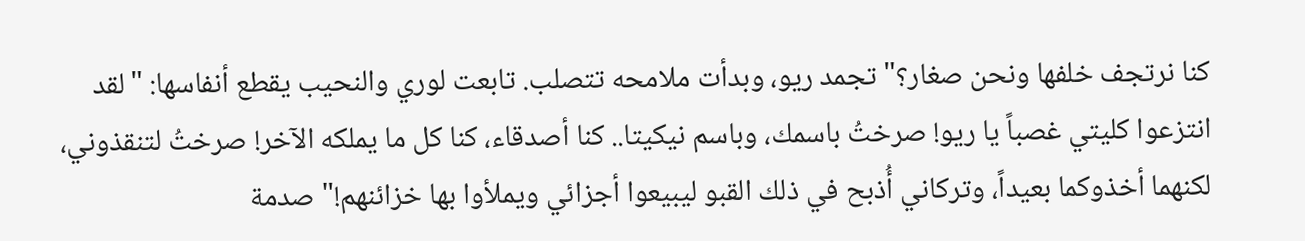كنا نرتجف خلفها ونحن صغار؟" تجمد ريو، وبدأت ملامحه تتصلب. تابعت لوري والنحيب يقطع أنفاسها: "لقد انتزعوا كليتي غصباً يا ريو! صرختُ باسمك، وباسم نيكيتا.. كنا أصدقاء، كنا كل ما يملكه الآخر! صرختُ لتنقذوني، لكنهما أخذوكما بعيداً، وتركاني أُذبح في ذلك القبو ليبيعوا أجزائي ويملأوا بها خزائنهم!" صدمة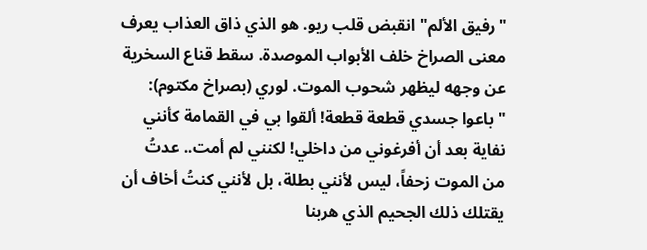"رفيق الألم" انقبض قلب ريو. هو الذي ذاق العذاب يعرف معنى الصراخ خلف الأبواب الموصدة. سقط قناع السخرية عن وجهه ليظهر شحوب الموت. لوري (بصراخ مكتوم): "باعوا جسدي قطعة قطعة! ألقوا بي في القمامة كأنني نفاية بعد أن أفرغوني من داخلي! لكنني لم أمت.. عدتُ من الموت زحفاً، ليس لأنني بطلة، بل لأنني كنتُ أخاف أن يقتلك ذلك الجحيم الذي هربنا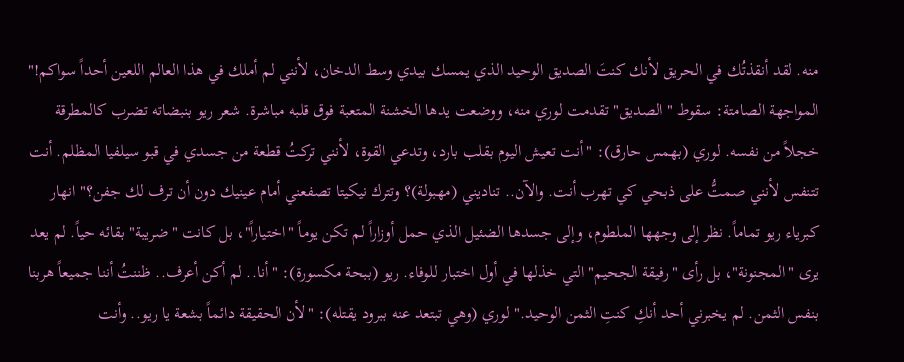منه. لقد أنقذتُك في الحريق لأنك كنتَ الصديق الوحيد الذي يمسك بيدي وسط الدخان، لأنني لم أملك في هذا العالم اللعين أحداً سواكم!" المواجهة الصامتة: سقوط "الصديق" تقدمت لوري منه، ووضعت يدها الخشنة المتعبة فوق قلبه مباشرة. شعر ريو بنبضاته تضرب كالمطرقة خجلاً من نفسه. لوري (بهمس حارق): "أنت تعيش اليوم بقلب بارد، وتدعي القوة، لأنني تركتُ قطعة من جسدي في قبو سيلفيا المظلم. أنت تتنفس لأنني صمتُّ على ذبحي كي تهرب أنت. والآن.. تناديني (مهبولة)؟ وتترك نيكيتا تصفعني أمام عينيك دون أن ترف لك جفن؟" انهار كبرياء ريو تماماً. نظر إلى وجهها الملطوم، وإلى جسدها الضئيل الذي حمل أوزاراً لم تكن يوماً "اختياراً"، بل كانت "ضريبة" بقائه حياً. لم يعد يرى "المجنونة"، بل رأى "رفيقة الجحيم" التي خذلها في أول اختبار للوفاء. ريو (ببحة مكسورة): "أنا.. لم أكن أعرف.. ظننتُ أننا جميعاً هربنا بنفس الثمن. لم يخبرني أحد أنكِ كنتِ الثمن الوحيد." لوري (وهي تبتعد عنه ببرود يقتله): "لأن الحقيقة دائماً بشعة يا ريو.. وأنت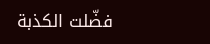فضّلت الكذبة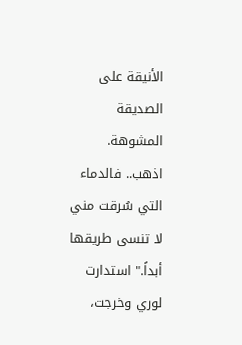الأنيقة على الصديقة المشوهة. اذهب.. فالدماء التي سُرقت مني لا تنسى طريقها أبداً." استدارت لوري وخرجت،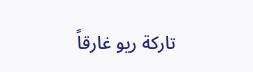تاركة ريو غارقاً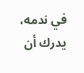في ندمه، يدرك أن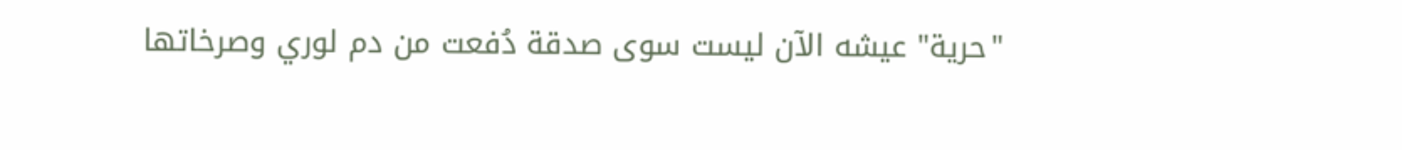"حرية" عيشه الآن ليست سوى صدقة دُفعت من دم لوري وصرخاتها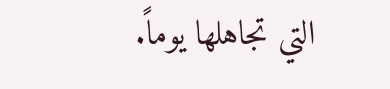التي تجاهلها يوماً.